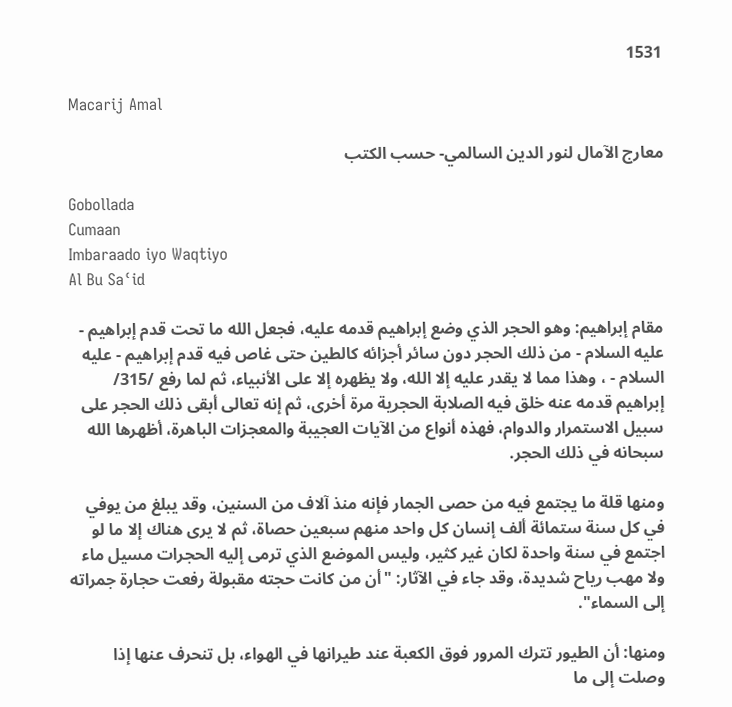1531

Macarij Amal

معارج الآمال لنور الدين السالمي- حسب الكتب

Gobollada
Cumaan
Imbaraado iyo Waqtiyo
Al Bu Saʿid

مقام إبراهيم: وهو الحجر الذي وضع إبراهيم قدمه عليه، فجعل الله ما تحت قدم إبراهيم - عليه السلام - من ذلك الحجر دون سائر أجزائه كالطين حتى غاص فيه قدم إبراهيم - عليه السلام - ، وهذا مما لا يقدر عليه إلا الله، ولا يظهره إلا على الأنبياء، ثم لما رفع /315/ إبراهيم قدمه عنه خلق فيه الصلابة الحجرية مرة أخرى، ثم إنه تعالى أبقى ذلك الحجر على سبيل الاستمرار والدوام، فهذه أنواع من الآيات العجيبة والمعجزات الباهرة، أظهرها الله سبحانه في ذلك الحجر.

ومنها قلة ما يجتمع فيه من حصى الجمار فإنه منذ آلاف من السنين، وقد يبلغ من يوفي في كل سنة ستمائة ألف إنسان كل واحد منهم سبعين حصاة، ثم لا يرى هناك إلا ما لو اجتمع في سنة واحدة لكان غير كثير، وليس الموضع الذي ترمى إليه الحجرات مسيل ماء ولا مهب رياح شديدة، وقد جاء في الآثار: "أن من كانت حجته مقبولة رفعت حجارة جمراته إلى السماء".

ومنها: أن الطيور تترك المرور فوق الكعبة عند طيرانها في الهواء، بل تنحرف عنها إذا وصلت إلى ما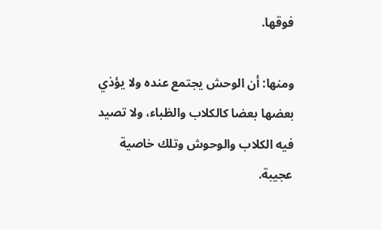فوقها.

ومنها: أن الوحش يجتمع عنده ولا يؤذي بعضها بعضا كالكلاب والظباء، ولا تصيد فيه الكلاب والوحوش وتلك خاصية عجيبة.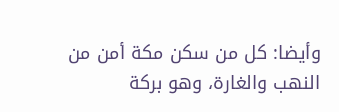وأيضا: كل من سكن مكة أمن من النهب والغارة، وهو بركة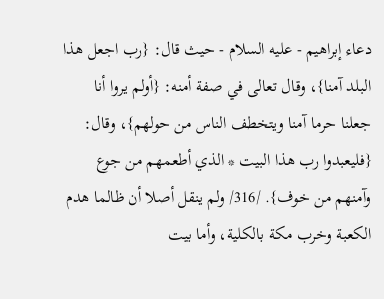دعاء إبراهيم - عليه السلام - حيث قال: {رب اجعل هذا البلد آمنا}، وقال تعالى في صفة أمنه: {أولم يروا أنا جعلنا حرما آمنا ويتخطف الناس من حولهم}، وقال: {فليعبدوا رب هذا البيت * الذي أطعمهم من جوع وآمنهم من خوف}. /316/ ولم ينقل أصلا أن ظالما هدم الكعبة وخرب مكة بالكلية، وأما بيت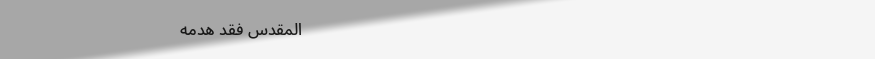المقدس فقد هدمه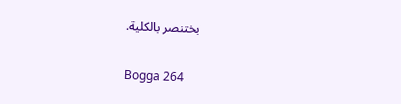بختنصر بالكلية.

Bogga 264